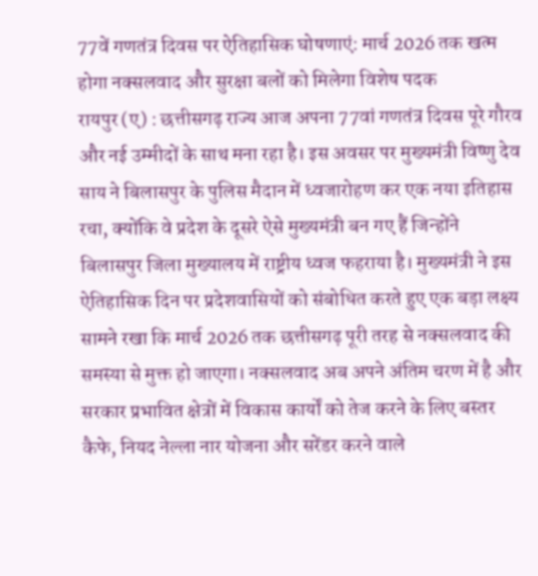77वें गणतंत्र दिवस पर ऐतिहासिक घोषणाएं: मार्च 2026 तक खत्म होगा नक्सलवाद और सुरक्षा बलों को मिलेगा विशेष पदक
रायपुर (ए) : छत्तीसगढ़ राज्य आज अपना 77वां गणतंत्र दिवस पूरे गौरव और नई उम्मीदों के साथ मना रहा है। इस अवसर पर मुख्यमंत्री विष्णु देव साय ने बिलासपुर के पुलिस मैदान में ध्वजारोहण कर एक नया इतिहास रचा, क्योंकि वे प्रदेश के दूसरे ऐसे मुख्यमंत्री बन गए हैं जिन्होंने बिलासपुर जिला मुख्यालय में राष्ट्रीय ध्वज फहराया है। मुख्यमंत्री ने इस ऐतिहासिक दिन पर प्रदेशवासियों को संबोधित करते हुए एक बड़ा लक्ष्य सामने रखा कि मार्च 2026 तक छत्तीसगढ़ पूरी तरह से नक्सलवाद की समस्या से मुक्त हो जाएगा। नक्सलवाद अब अपने अंतिम चरण में है और सरकार प्रभावित क्षेत्रों में विकास कार्यों को तेज करने के लिए बस्तर कैफे, नियद नेल्ला नार योजना और सरेंडर करने वाले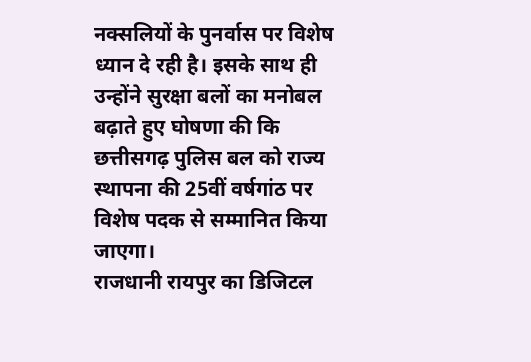नक्सलियों के पुनर्वास पर विशेष ध्यान दे रही है। इसके साथ ही उन्होंने सुरक्षा बलों का मनोबल बढ़ाते हुए घोषणा की कि छत्तीसगढ़ पुलिस बल को राज्य स्थापना की 25वीं वर्षगांठ पर विशेष पदक से सम्मानित किया जाएगा।
राजधानी रायपुर का डिजिटल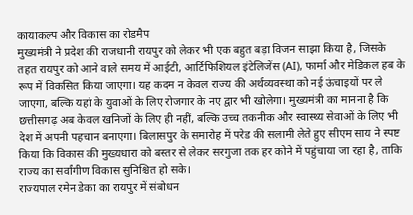कायाकल्प और विकास का रोडमैप
मुख्यमंत्री ने प्रदेश की राजधानी रायपुर को लेकर भी एक बहुत बड़ा विजन साझा किया है, जिसके तहत रायपुर को आने वाले समय में आईटी, आर्टिफिशियल इंटेलिजेंस (AI), फार्मा और मेडिकल हब के रूप में विकसित किया जाएगा। यह कदम न केवल राज्य की अर्थव्यवस्था को नई ऊंचाइयों पर ले जाएगा, बल्कि यहां के युवाओं के लिए रोजगार के नए द्वार भी खोलेगा। मुख्यमंत्री का मानना है कि छत्तीसगढ़ अब केवल खनिजों के लिए ही नहीं, बल्कि उच्च तकनीक और स्वास्थ्य सेवाओं के लिए भी देश में अपनी पहचान बनाएगा। बिलासपुर के समारोह में परेड की सलामी लेते हुए सीएम साय ने स्पष्ट किया कि विकास की मुख्यधारा को बस्तर से लेकर सरगुजा तक हर कोने में पहुंचाया जा रहा है, ताकि राज्य का सर्वांगीण विकास सुनिश्चित हो सके।
राज्यपाल रमेन डेका का रायपुर में संबोधन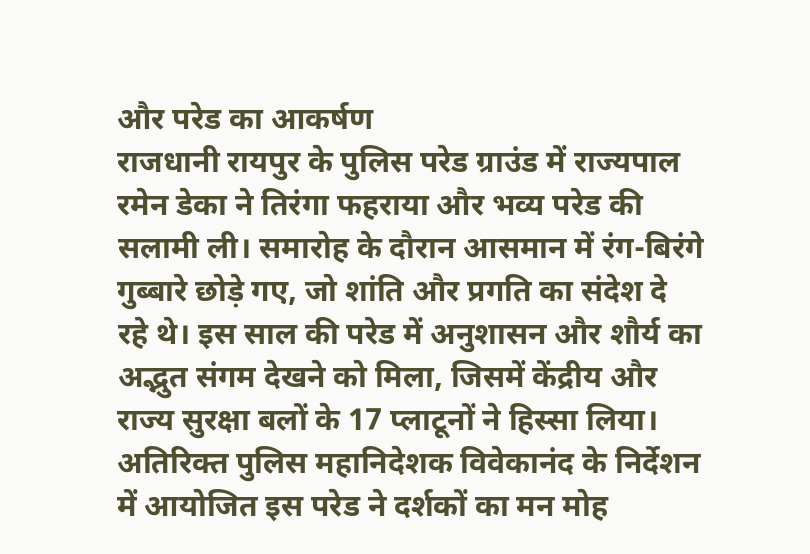और परेड का आकर्षण
राजधानी रायपुर के पुलिस परेड ग्राउंड में राज्यपाल रमेन डेका ने तिरंगा फहराया और भव्य परेड की सलामी ली। समारोह के दौरान आसमान में रंग-बिरंगे गुब्बारे छोड़े गए, जो शांति और प्रगति का संदेश दे रहे थे। इस साल की परेड में अनुशासन और शौर्य का अद्भुत संगम देखने को मिला, जिसमें केंद्रीय और राज्य सुरक्षा बलों के 17 प्लाटूनों ने हिस्सा लिया। अतिरिक्त पुलिस महानिदेशक विवेकानंद के निर्देशन में आयोजित इस परेड ने दर्शकों का मन मोह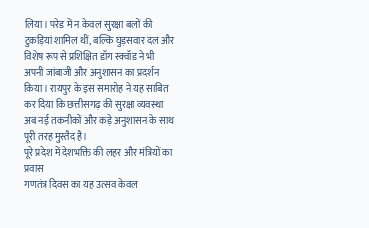लिया। परेड में न केवल सुरक्षा बलों की टुकड़ियां शामिल थीं, बल्कि घुड़सवार दल और विशेष रूप से प्रशिक्षित डॉग स्क्वॉड ने भी अपनी जांबाजी और अनुशासन का प्रदर्शन किया। रायपुर के इस समारोह ने यह साबित कर दिया कि छत्तीसगढ़ की सुरक्षा व्यवस्था अब नई तकनीकों और कड़े अनुशासन के साथ पूरी तरह मुस्तैद है।
पूरे प्रदेश में देशभक्ति की लहर और मंत्रियों का प्रवास
गणतंत्र दिवस का यह उत्सव केवल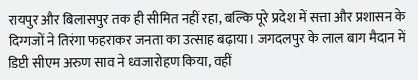रायपुर और बिलासपुर तक ही सीमित नहीं रहा, बल्कि पूरे प्रदेश में सत्ता और प्रशासन के दिग्गजों ने तिरंगा फहराकर जनता का उत्साह बढ़ाया। जगदलपुर के लाल बाग मैदान में डिप्टी सीएम अरुण साव ने ध्वजारोहण किया, वहीं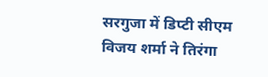सरगुजा में डिप्टी सीएम विजय शर्मा ने तिरंगा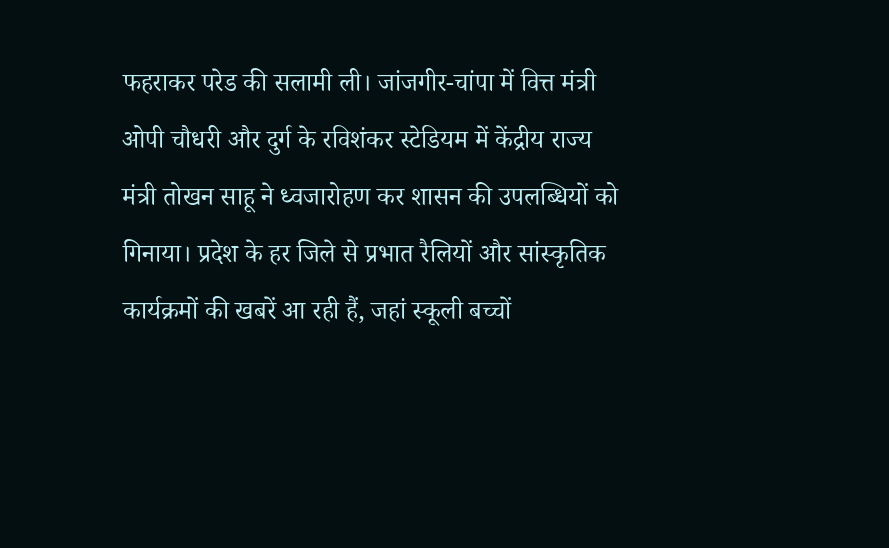फहराकर परेड की सलामी ली। जांजगीर-चांपा में वित्त मंत्री ओपी चौधरी और दुर्ग के रविशंकर स्टेडियम में केंद्रीय राज्य मंत्री तोखन साहू ने ध्वजारोहण कर शासन की उपलब्धियों को गिनाया। प्रदेश के हर जिले से प्रभात रैलियों और सांस्कृतिक कार्यक्रमों की खबरें आ रही हैं, जहां स्कूली बच्चों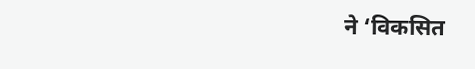ने ‘विकसित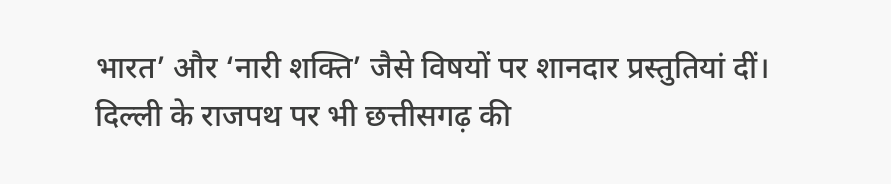भारत’ और ‘नारी शक्ति’ जैसे विषयों पर शानदार प्रस्तुतियां दीं। दिल्ली के राजपथ पर भी छत्तीसगढ़ की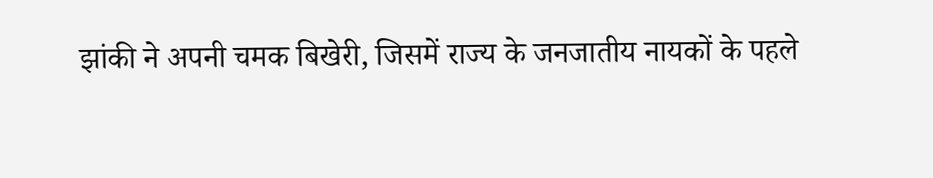झांकी ने अपनी चमक बिखेरी, जिसमें राज्य के जनजातीय नायकों के पहले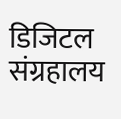डिजिटल संग्रहालय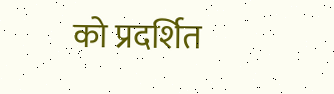को प्रदर्शित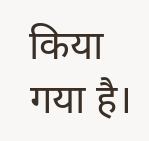किया गया है।